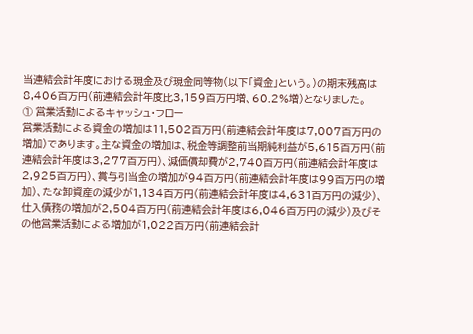当連結会計年度における現金及び現金同等物(以下「資金」という。)の期末残高は8,406百万円(前連結会計年度比3,159百万円増、60.2%増)となりました。
① 営業活動によるキャッシュ・フロー
営業活動による資金の増加は11,502百万円(前連結会計年度は7,007百万円の増加)であります。主な資金の増加は、税金等調整前当期純利益が5,615百万円(前連結会計年度は3,277百万円)、減価償却費が2,740百万円(前連結会計年度は2,925百万円)、賞与引当金の増加が94百万円(前連結会計年度は99百万円の増加)、たな卸資産の減少が1,134百万円(前連結会計年度は4,631百万円の減少)、仕入債務の増加が2,504百万円(前連結会計年度は6,046百万円の減少)及びその他営業活動による増加が1,022百万円(前連結会計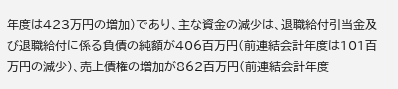年度は423万円の増加)であり、主な資金の減少は、退職給付引当金及び退職給付に係る負債の純額が406百万円(前連結会計年度は101百万円の減少)、売上債権の増加が862百万円(前連結会計年度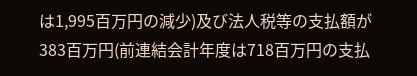は1,995百万円の減少)及び法人税等の支払額が383百万円(前連結会計年度は718百万円の支払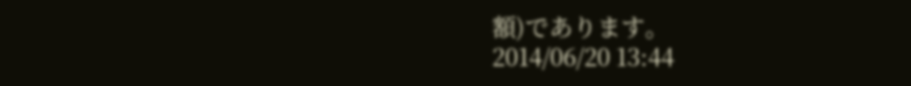額)であります。
2014/06/20 13:44